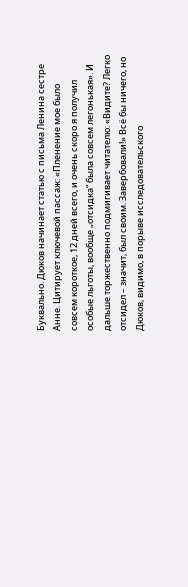Буквально. Дюков начинает статью с письма Ленина сестре Анне. Цитирует ключевой пассаж: «Пленение мое было совсем короткое, 12 дней всего, и очень скоро я получил особые льготы, вообще „отсидка“ была совсем легонькая». И дальше торжественно подмигивает читателю: «Видите? Легко отсидел – значит, был своим. Завербовали!» Всё бы ничего, но Дюков, видимо, в порыве исследовательского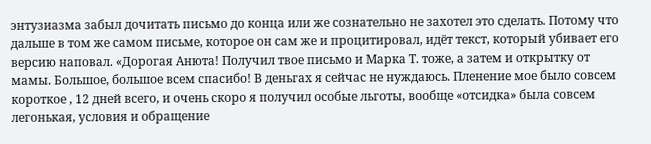энтузиазма забыл дочитать письмо до конца или же сознательно не захотел это сделать. Потому что дальше в том же самом письме, которое он сам же и процитировал, идёт текст, который убивает его версию наповал. «Дорогая Анюта! Получил твое письмо и Марка Т. тоже, а затем и открытку от мамы. Большое, большое всем спасибо! В деньгах я сейчас не нуждаюсь. Пленение мое было совсем короткое , 12 дней всего, и очень скоро я получил особые льготы, вообще «отсидка» была совсем легонькая, условия и обращение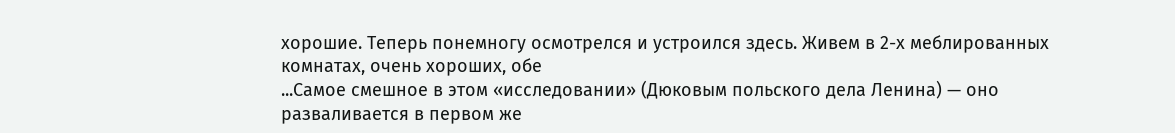хорошие. Теперь понемногу осмотрелся и устроился здесь. Живем в 2-х меблированных комнатах, очень хороших, обе
...Самое смешное в этом «исследовании» (Дюковым польского дела Ленина) — оно разваливается в первом же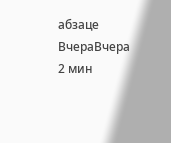абзаце
ВчераВчера
2 мин